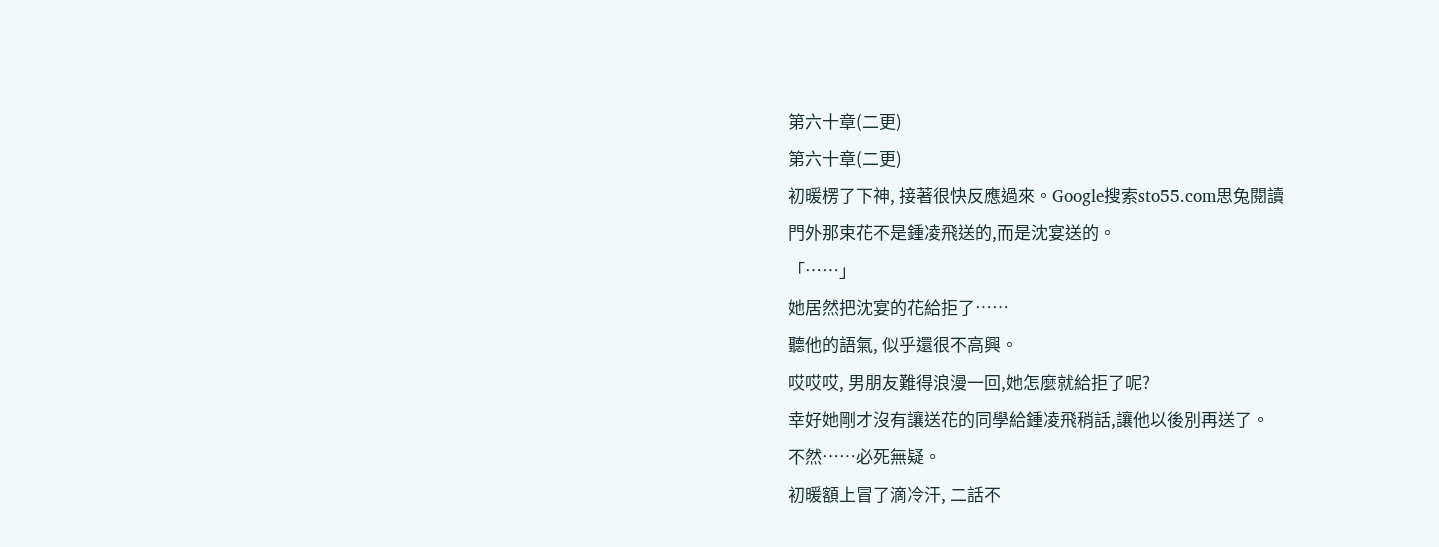第六十章(二更)
第六十章(二更)
初暖楞了下神, 接著很快反應過來。Google搜索sto55.com思兔閱讀
門外那束花不是鍾凌飛送的,而是沈宴送的。
「……」
她居然把沈宴的花給拒了……
聽他的語氣, 似乎還很不高興。
哎哎哎, 男朋友難得浪漫一回,她怎麼就給拒了呢?
幸好她剛才沒有讓送花的同學給鍾凌飛稍話,讓他以後別再送了。
不然……必死無疑。
初暖額上冒了滴冷汗, 二話不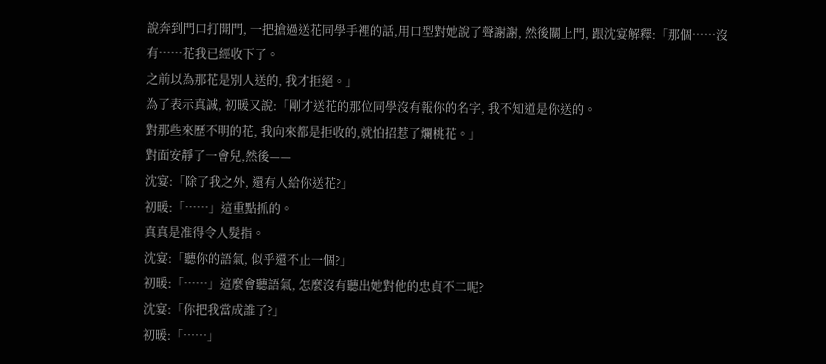說奔到門口打開門, 一把搶過送花同學手裡的話,用口型對她說了聲謝謝, 然後關上門, 跟沈宴解釋:「那個……沒有……花我已經收下了。
之前以為那花是別人送的, 我才拒絕。」
為了表示真誠, 初暖又說:「剛才送花的那位同學沒有報你的名字, 我不知道是你送的。
對那些來歷不明的花, 我向來都是拒收的,就怕招惹了爛桃花。」
對面安靜了一會兒,然後——
沈宴:「除了我之外, 還有人給你送花?」
初暖:「……」這重點抓的。
真真是准得令人髮指。
沈宴:「聽你的語氣, 似乎還不止一個?」
初暖:「……」這麼會聽語氣, 怎麼沒有聽出她對他的忠貞不二呢?
沈宴:「你把我當成誰了?」
初暖:「……」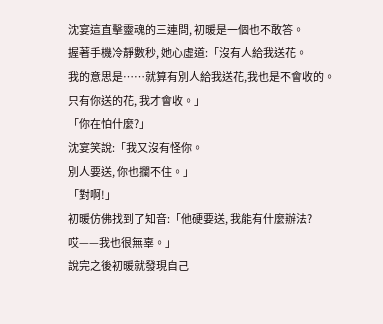沈宴這直擊靈魂的三連問, 初暖是一個也不敢答。
握著手機冷靜數秒, 她心虛道:「沒有人給我送花。
我的意思是……就算有別人給我送花,我也是不會收的。
只有你送的花, 我才會收。」
「你在怕什麼?」
沈宴笑說:「我又沒有怪你。
別人要送, 你也攔不住。」
「對啊!」
初暖仿佛找到了知音:「他硬要送, 我能有什麼辦法?
哎——我也很無辜。」
說完之後初暖就發現自己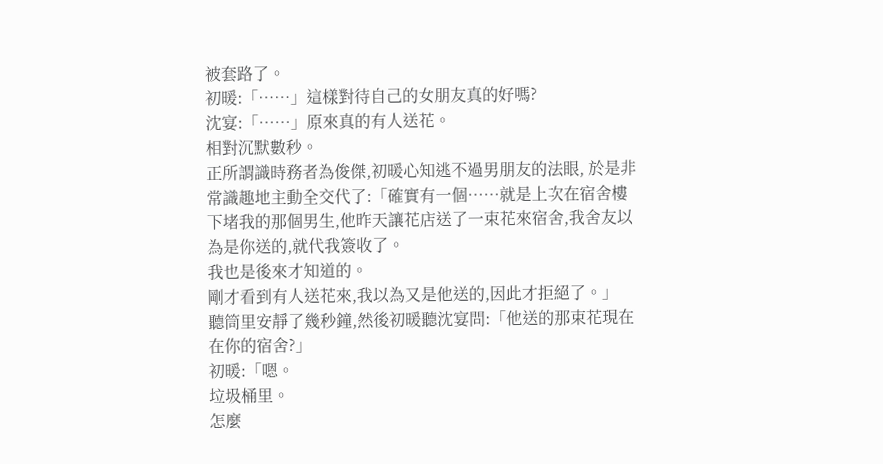被套路了。
初暖:「……」這樣對待自己的女朋友真的好嗎?
沈宴:「……」原來真的有人送花。
相對沉默數秒。
正所謂識時務者為俊傑,初暖心知逃不過男朋友的法眼, 於是非常識趣地主動全交代了:「確實有一個……就是上次在宿舍樓下堵我的那個男生,他昨天讓花店送了一束花來宿舍,我舍友以為是你送的,就代我簽收了。
我也是後來才知道的。
剛才看到有人送花來,我以為又是他送的,因此才拒絕了。」
聽筒里安靜了幾秒鐘,然後初暖聽沈宴問:「他送的那束花現在在你的宿舍?」
初暖:「嗯。
垃圾桶里。
怎麼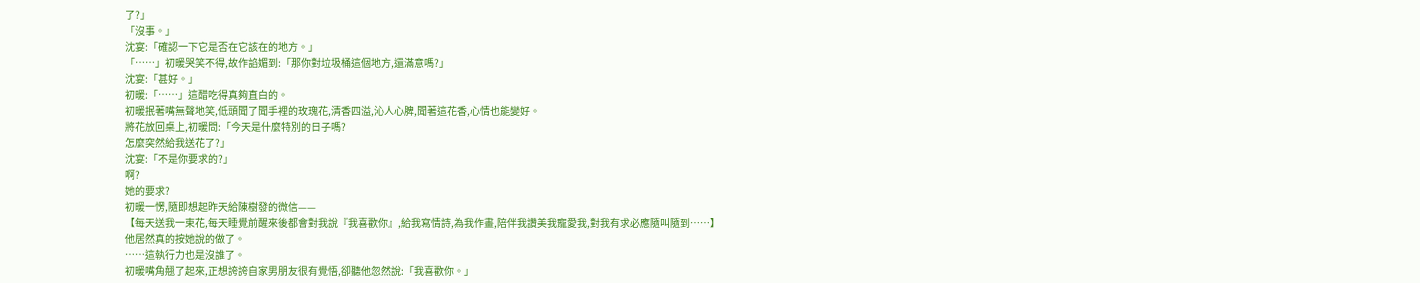了?」
「沒事。」
沈宴:「確認一下它是否在它該在的地方。」
「……」初暖哭笑不得,故作諂媚到:「那你對垃圾桶這個地方,還滿意嗎?」
沈宴:「甚好。」
初暖:「……」這醋吃得真夠直白的。
初暖抿著嘴無聲地笑,低頭聞了聞手裡的玫瑰花,清香四溢,沁人心脾,聞著這花香,心情也能變好。
將花放回桌上,初暖問:「今天是什麼特別的日子嗎?
怎麼突然給我送花了?」
沈宴:「不是你要求的?」
啊?
她的要求?
初暖一愣,隨即想起昨天給陳樹發的微信——
【每天送我一束花,每天睡覺前醒來後都會對我說『我喜歡你』,給我寫情詩,為我作畫,陪伴我讚美我寵愛我,對我有求必應隨叫隨到……】
他居然真的按她說的做了。
……這執行力也是沒誰了。
初暖嘴角翹了起來,正想誇誇自家男朋友很有覺悟,卻聽他忽然說:「我喜歡你。」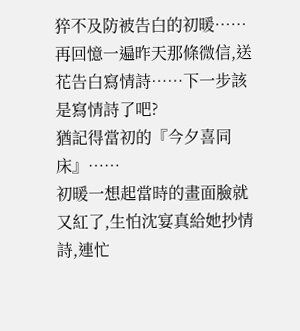猝不及防被告白的初暖……再回憶一遍昨天那條微信,送花告白寫情詩……下一步該是寫情詩了吧?
猶記得當初的『今夕喜同床』……
初暖一想起當時的畫面臉就又紅了,生怕沈宴真給她抄情詩,連忙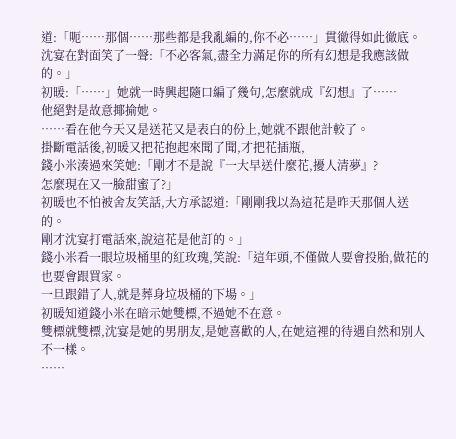道:「呃……那個……那些都是我亂編的,你不必……」貫徹得如此徹底。
沈宴在對面笑了一聲:「不必客氣,盡全力滿足你的所有幻想是我應該做的。」
初暖:「……」她就一時興起隨口編了幾句,怎麼就成『幻想』了……
他絕對是故意揶揄她。
……看在他今天又是送花又是表白的份上,她就不跟他計較了。
掛斷電話後,初暖又把花抱起來聞了聞,才把花插瓶,
錢小米湊過來笑她:「剛才不是說『一大早送什麼花,擾人清夢』?
怎麼現在又一臉甜蜜了?」
初暖也不怕被舍友笑話,大方承認道:「剛剛我以為這花是昨天那個人送的。
剛才沈宴打電話來,說這花是他訂的。」
錢小米看一眼垃圾桶里的紅玫瑰,笑說:「這年頭,不僅做人要會投胎,做花的也要會跟買家。
一旦跟錯了人,就是葬身垃圾桶的下場。」
初暖知道錢小米在暗示她雙標,不過她不在意。
雙標就雙標,沈宴是她的男朋友,是她喜歡的人,在她這裡的待遇自然和別人不一樣。
……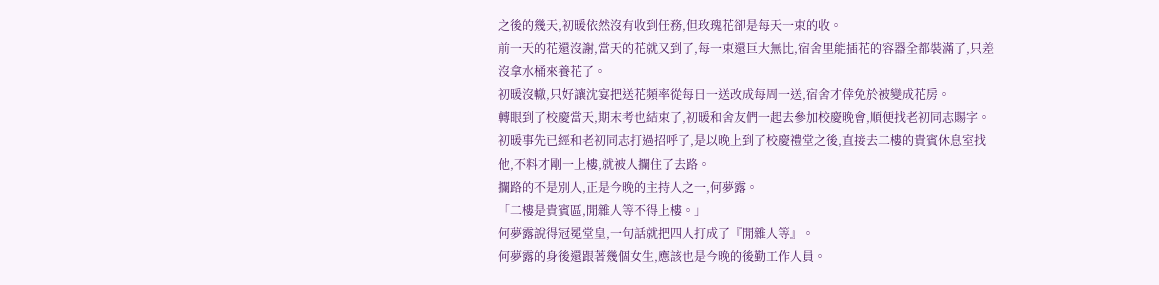之後的幾天,初暖依然沒有收到任務,但玫瑰花卻是每天一束的收。
前一天的花還沒謝,當天的花就又到了,每一束還巨大無比,宿舍里能插花的容器全都裝滿了,只差沒拿水桶來養花了。
初暖沒轍,只好讓沈宴把送花頻率從每日一送改成每周一送,宿舍才倖免於被變成花房。
轉眼到了校慶當天,期末考也結束了,初暖和舍友們一起去參加校慶晚會,順便找老初同志賜字。
初暖事先已經和老初同志打過招呼了,是以晚上到了校慶禮堂之後,直接去二樓的貴賓休息室找他,不料才剛一上樓,就被人攔住了去路。
攔路的不是別人,正是今晚的主持人之一,何夢露。
「二樓是貴賓區,閒雜人等不得上樓。」
何夢露說得冠冕堂皇,一句話就把四人打成了『閒雜人等』。
何夢露的身後還跟著幾個女生,應該也是今晚的後勤工作人員。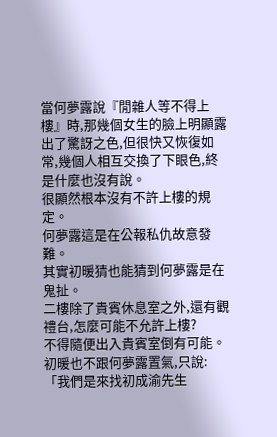當何夢露說『閒雜人等不得上樓』時,那幾個女生的臉上明顯露出了驚訝之色,但很快又恢復如常,幾個人相互交換了下眼色,終是什麼也沒有說。
很顯然根本沒有不許上樓的規定。
何夢露這是在公報私仇故意發難。
其實初暖猜也能猜到何夢露是在鬼扯。
二樓除了貴賓休息室之外,還有觀禮台,怎麼可能不允許上樓?
不得隨便出入貴賓室倒有可能。
初暖也不跟何夢露置氣,只說:「我們是來找初成渝先生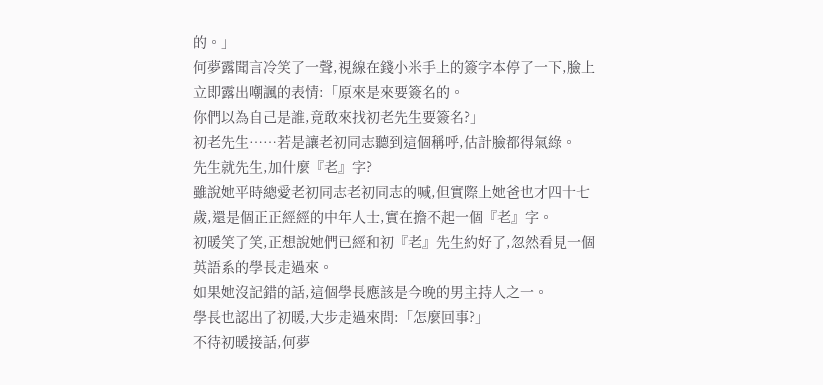的。」
何夢露聞言冷笑了一聲,視線在錢小米手上的簽字本停了一下,臉上立即露出嘲諷的表情:「原來是來要簽名的。
你們以為自己是誰,竟敢來找初老先生要簽名?」
初老先生……若是讓老初同志聽到這個稱呼,估計臉都得氣綠。
先生就先生,加什麼『老』字?
雖說她平時總愛老初同志老初同志的喊,但實際上她爸也才四十七歲,還是個正正經經的中年人士,實在擔不起一個『老』字。
初暖笑了笑,正想說她們已經和初『老』先生約好了,忽然看見一個英語系的學長走過來。
如果她沒記錯的話,這個學長應該是今晚的男主持人之一。
學長也認出了初暖,大步走過來問:「怎麼回事?」
不待初暖接話,何夢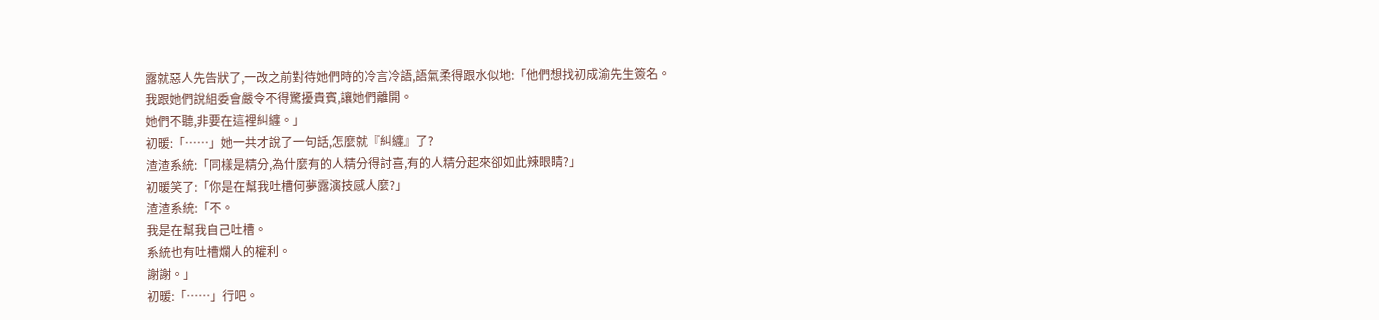露就惡人先告狀了,一改之前對待她們時的冷言冷語,語氣柔得跟水似地:「他們想找初成渝先生簽名。
我跟她們說組委會嚴令不得驚擾貴賓,讓她們離開。
她們不聽,非要在這裡糾纏。」
初暖:「……」她一共才說了一句話,怎麼就『糾纏』了?
渣渣系統:「同樣是精分,為什麼有的人精分得討喜,有的人精分起來卻如此辣眼睛?」
初暖笑了:「你是在幫我吐槽何夢露演技感人麼?」
渣渣系統:「不。
我是在幫我自己吐槽。
系統也有吐槽爛人的權利。
謝謝。」
初暖:「……」行吧。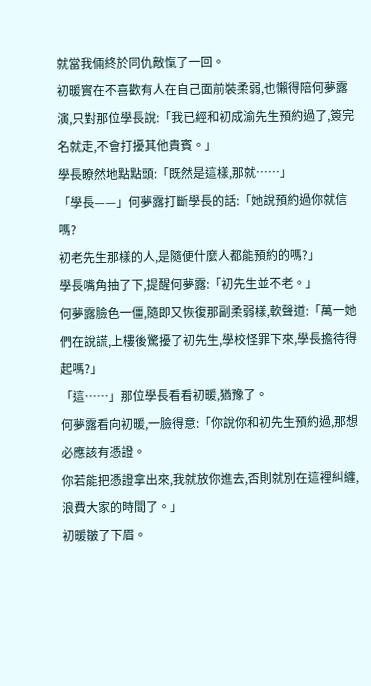就當我倆終於同仇敵愾了一回。
初暖實在不喜歡有人在自己面前裝柔弱,也懶得陪何夢露演,只對那位學長說:「我已經和初成渝先生預約過了,簽完名就走,不會打擾其他貴賓。」
學長瞭然地點點頭:「既然是這樣,那就……」
「學長——」何夢露打斷學長的話:「她說預約過你就信嗎?
初老先生那樣的人,是隨便什麼人都能預約的嗎?」
學長嘴角抽了下,提醒何夢露:「初先生並不老。」
何夢露臉色一僵,隨即又恢復那副柔弱樣,軟聲道:「萬一她們在說謊,上樓後驚擾了初先生,學校怪罪下來,學長擔待得起嗎?」
「這……」那位學長看看初暖,猶豫了。
何夢露看向初暖,一臉得意:「你說你和初先生預約過,那想必應該有憑證。
你若能把憑證拿出來,我就放你進去,否則就別在這裡糾纏,浪費大家的時間了。」
初暖皺了下眉。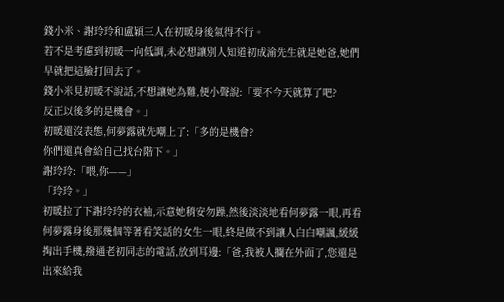錢小米、謝玲玲和盧穎三人在初暖身後氣得不行。
若不是考慮到初暖一向低調,未必想讓別人知道初成渝先生就是她爸,她們早就把這臉打回去了。
錢小米見初暖不說話,不想讓她為難,便小聲說:「要不今天就算了吧?
反正以後多的是機會。」
初暖還沒表態,何夢露就先嘲上了:「多的是機會?
你們還真會給自己找台階下。」
謝玲玲:「喂,你——」
「玲玲。」
初暖拉了下謝玲玲的衣袖,示意她稍安勿躁,然後淡淡地看何夢露一眼,再看何夢露身後那幾個等著看笑話的女生一眼,終是做不到讓人白白嘲諷,緩緩掏出手機,撥通老初同志的電話,放到耳邊:「爸,我被人攔在外面了,您還是出來給我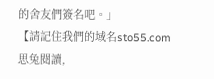的舍友們簽名吧。」
【請記住我們的域名sto55.com 思兔閱讀,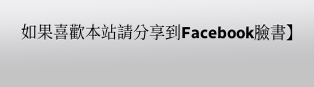如果喜歡本站請分享到Facebook臉書】